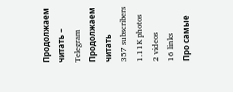Продолжаем читать – Telegram
Продолжаем читать
357 subscribers
1.11K photos
2 videos
16 links
Про самые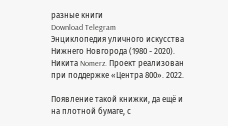разные книги
Download Telegram
Энциклопедия уличного искусства Нижнего Новгорода (1980 - 2020). Никита Nomerz. Проект реализован при поддержке «Центра 800». 2022.

Появление такой книжки, да ещё и на плотной бумаге, с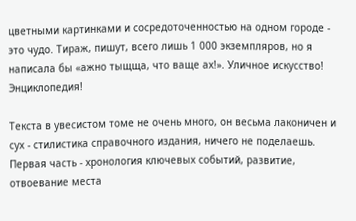цветными картинками и сосредоточенностью на одном городе - это чудо. Тираж, пишут, всего лишь 1 000 экземпляров, но я написала бы «ажно тыщща, что ваще ах!». Уличное искусство! Энциклопедия!

Текста в увесистом томе не очень много, он весьма лаконичен и сух - стилистика справочного издания, ничего не поделаешь. Первая часть - хронология ключевых событий, развитие, отвоевание места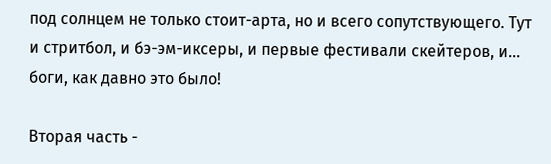под солнцем не только стоит-арта, но и всего сопутствующего. Тут и стритбол, и бэ-эм-иксеры, и первые фестивали скейтеров, и… боги, как давно это было!

Вторая часть -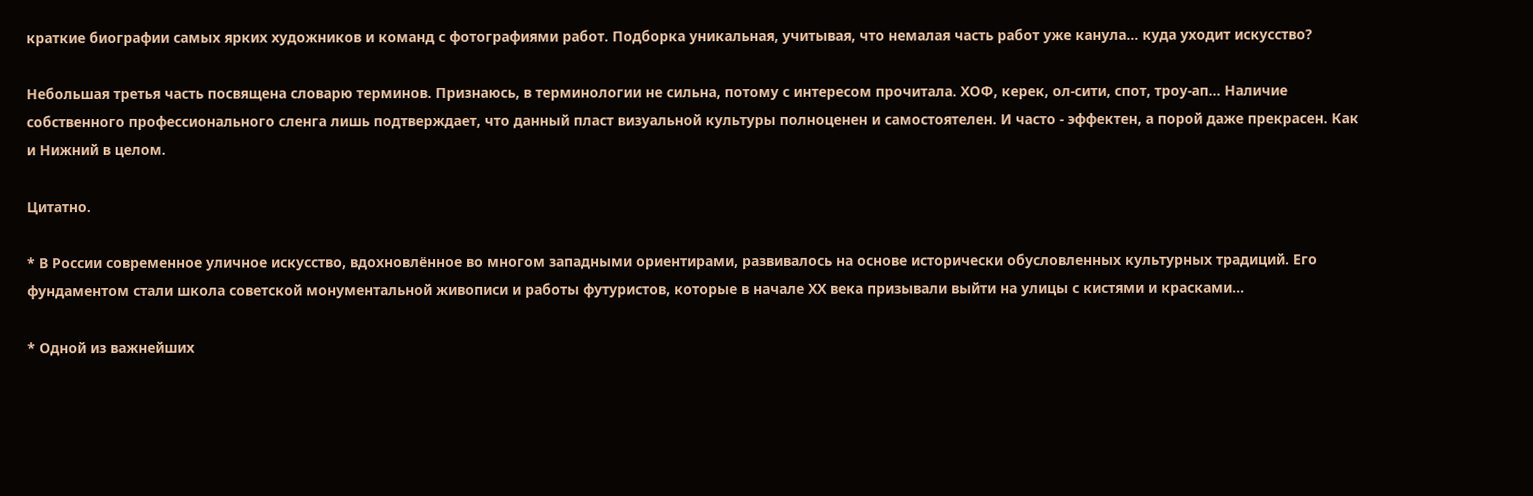краткие биографии самых ярких художников и команд с фотографиями работ. Подборка уникальная, учитывая, что немалая часть работ уже канула… куда уходит искусство?

Небольшая третья часть посвящена словарю терминов. Признаюсь, в терминологии не сильна, потому с интересом прочитала. ХОФ, керек, ол-сити, спот, троу-ап… Наличие собственного профессионального сленга лишь подтверждает, что данный пласт визуальной культуры полноценен и самостоятелен. И часто - эффектен, а порой даже прекрасен. Как и Нижний в целом.

Цитатно.

* В России современное уличное искусство, вдохновлённое во многом западными ориентирами, развивалось на основе исторически обусловленных культурных традиций. Его фундаментом стали школа советской монументальной живописи и работы футуристов, которые в начале ХХ века призывали выйти на улицы с кистями и красками…

* Одной из важнейших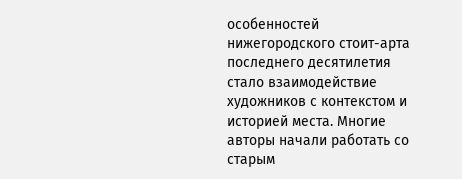особенностей нижегородского стоит-арта последнего десятилетия стало взаимодействие художников с контекстом и историей места. Многие авторы начали работать со старым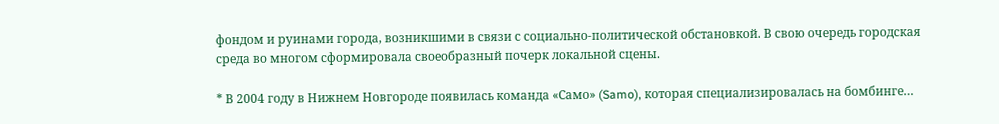фондом и руинами города, возникшими в связи с социально-политической обстановкой. В свою очередь городская среда во многом сформировала своеобразный почерк локальной сцены.

* В 2004 году в Нижнем Новгороде появилась команда «Само» (Samo), которая специализировалась на бомбинге…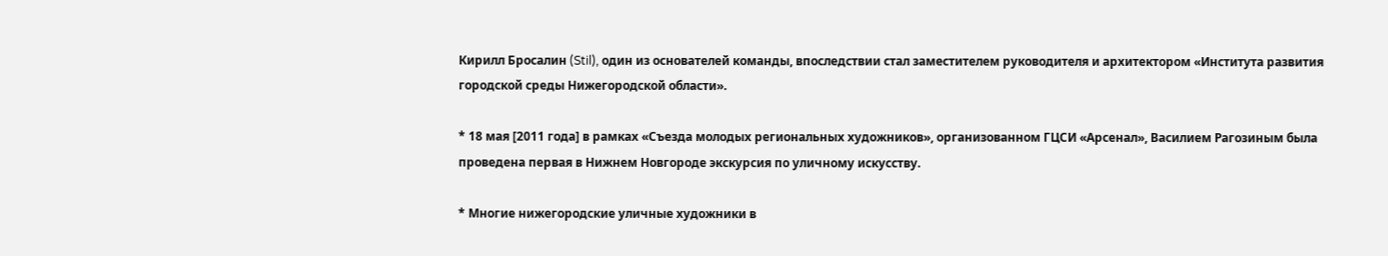Кирилл Бросалин (Stil), один из основателей команды, впоследствии стал заместителем руководителя и архитектором «Института развития городской среды Нижегородской области».

* 18 мая [2011 года] в рамках «Съезда молодых региональных художников», организованном ГЦСИ «Арсенал», Василием Рагозиным была проведена первая в Нижнем Новгороде экскурсия по уличному искусству.

* Многие нижегородские уличные художники в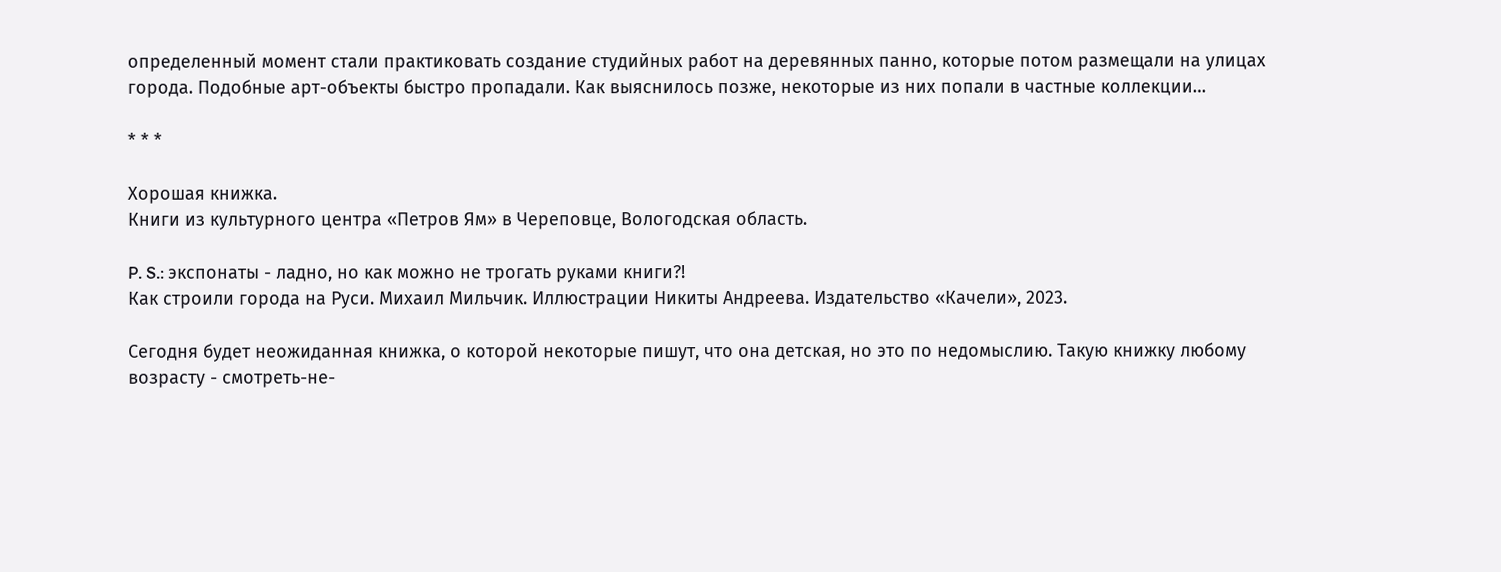определенный момент стали практиковать создание студийных работ на деревянных панно, которые потом размещали на улицах города. Подобные арт-объекты быстро пропадали. Как выяснилось позже, некоторые из них попали в частные коллекции…

* * *

Хорошая книжка.
Книги из культурного центра «Петров Ям» в Череповце, Вологодская область.

P. S.: экспонаты - ладно, но как можно не трогать руками книги?!
Как строили города на Руси. Михаил Мильчик. Иллюстрации Никиты Андреева. Издательство «Качели», 2023.

Сегодня будет неожиданная книжка, о которой некоторые пишут, что она детская, но это по недомыслию. Такую книжку любому возрасту - смотреть-не-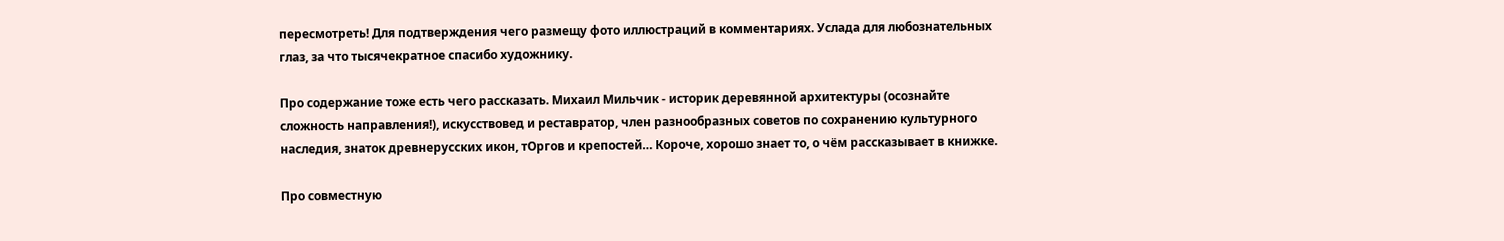пересмотреть! Для подтверждения чего размещу фото иллюстраций в комментариях. Услада для любознательных глаз, за что тысячекратное спасибо художнику.

Про содержание тоже есть чего рассказать. Михаил Мильчик - историк деревянной архитектуры (осознайте сложность направления!), искусствовед и реставратор, член разнообразных советов по сохранению культурного наследия, знаток древнерусских икон, тОргов и крепостей… Короче, хорошо знает то, о чём рассказывает в книжке.

Про совместную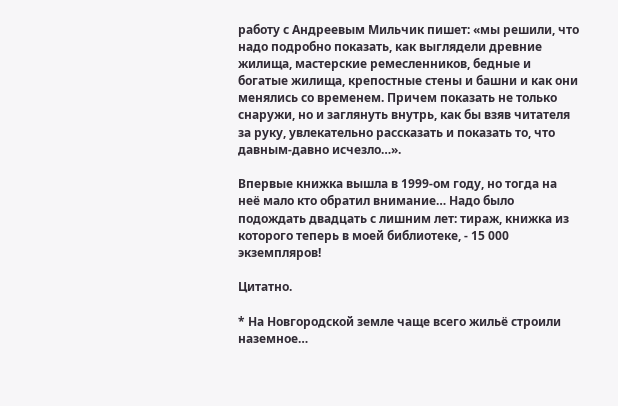работу с Андреевым Мильчик пишет: «мы решили, что надо подробно показать, как выглядели древние жилища, мастерские ремесленников, бедные и богатые жилища, крепостные стены и башни и как они менялись со временем. Причем показать не только снаружи, но и заглянуть внутрь, как бы взяв читателя за руку, увлекательно рассказать и показать то, что давным-давно исчезло…».

Впервые книжка вышла в 1999-ом году, но тогда на неё мало кто обратил внимание… Надо было подождать двадцать с лишним лет: тираж, книжка из которого теперь в моей библиотеке, - 15 000 экземпляров!

Цитатно.

* На Новгородской земле чаще всего жильё строили наземное…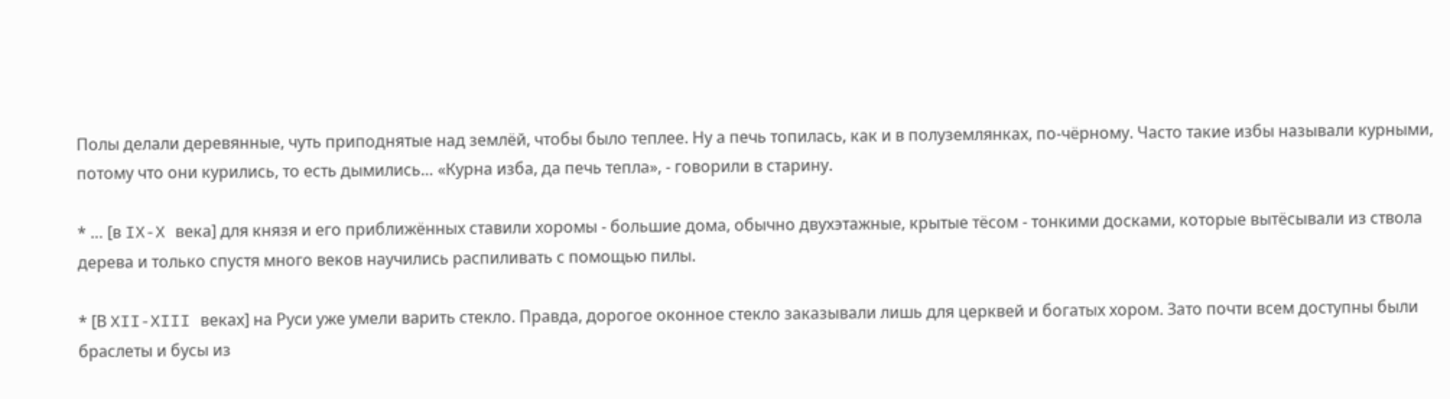Полы делали деревянные, чуть приподнятые над землёй, чтобы было теплее. Ну а печь топилась, как и в полуземлянках, по-чёрному. Часто такие избы называли курными, потому что они курились, то есть дымились… «Курна изба, да печь тепла», - говорили в старину.

* … [в IX-X века] для князя и его приближённых ставили хоромы - большие дома, обычно двухэтажные, крытые тёсом - тонкими досками, которые вытёсывали из ствола дерева и только спустя много веков научились распиливать с помощью пилы.

* [В XII-XIII веках] на Руси уже умели варить стекло. Правда, дорогое оконное стекло заказывали лишь для церквей и богатых хором. Зато почти всем доступны были браслеты и бусы из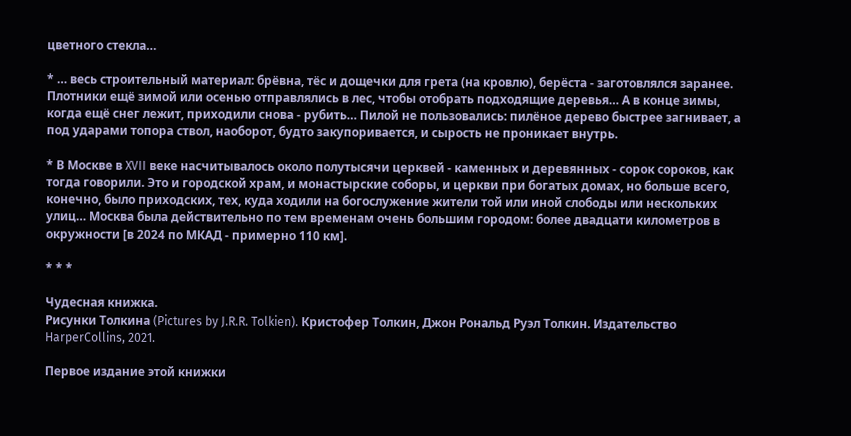цветного стекла…

* … весь строительный материал: брёвна, тёс и дощечки для грета (на кровлю), берёста - заготовлялся заранее. Плотники ещё зимой или осенью отправлялись в лес, чтобы отобрать подходящие деревья… А в конце зимы, когда ещё снег лежит, приходили снова - рубить… Пилой не пользовались: пилёное дерево быстрее загнивает, а под ударами топора ствол, наоборот, будто закупоривается, и сырость не проникает внутрь.

* В Москве в XVII веке насчитывалось около полутысячи церквей - каменных и деревянных - сорок сороков, как тогда говорили. Это и городской храм, и монастырские соборы, и церкви при богатых домах, но больше всего, конечно, было приходских, тех, куда ходили на богослужение жители той или иной слободы или нескольких улиц… Москва была действительно по тем временам очень большим городом: более двадцати километров в окружности [в 2024 по МКАД - примерно 110 км].

* * *

Чудесная книжка.
Рисунки Толкина (Pictures by J.R.R. Tolkien). Кристофер Толкин, Джон Рональд Руэл Толкин. Издательство HarperCollins, 2021.

Первое издание этой книжки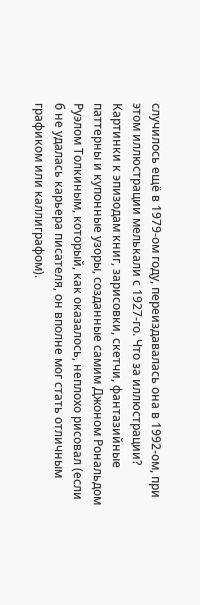случилось ещё в 1979-ом году, переиздавалась она в 1992-ом, при этом иллюстрации мелькали с 1927-го. Что за иллюстрации? Картинки к эпизодам книг, зарисовки, скетчи, фантазийные паттерны и купонные узоры, созданные самим Джоном Рональдом Руэлом Толкиным, который, как оказалось, неплохо рисовал (если б не удалась карьера писателя, он вполне мог стать отличным графиком или каллиграфом).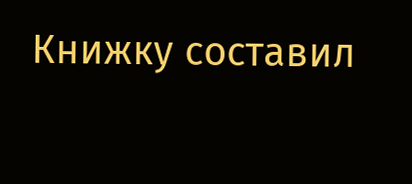Книжку составил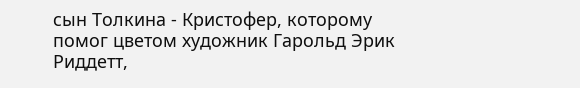сын Толкина - Кристофер, которому помог цветом художник Гарольд Эрик Риддетт,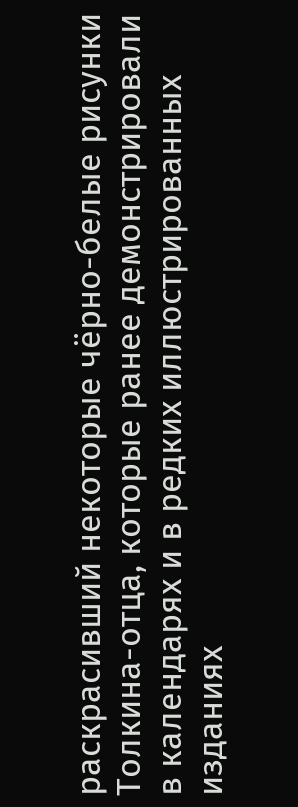раскрасивший некоторые чёрно-белые рисунки Толкина-отца, которые ранее демонстрировали в календарях и в редких иллюстрированных изданиях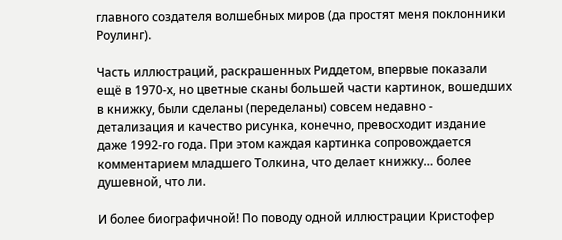главного создателя волшебных миров (да простят меня поклонники Роулинг).

Часть иллюстраций, раскрашенных Риддетом, впервые показали ещё в 1970-х, но цветные сканы большей части картинок, вошедших в книжку, были сделаны (переделаны) совсем недавно - детализация и качество рисунка, конечно, превосходит издание даже 1992-го года. При этом каждая картинка сопровождается комментарием младшего Толкина, что делает книжку… более душевной, что ли.

И более биографичной! По поводу одной иллюстрации Кристофер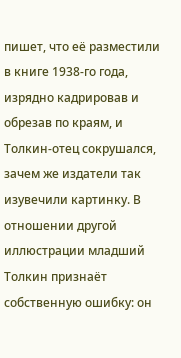пишет, что её разместили в книге 1938-го года, изрядно кадрировав и обрезав по краям, и Толкин-отец сокрушался, зачем же издатели так изувечили картинку. В отношении другой иллюстрации младший Толкин признаёт собственную ошибку: он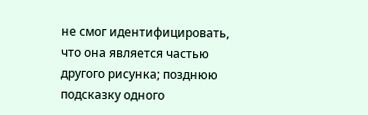не смог идентифицировать, что она является частью другого рисунка; позднюю подсказку одного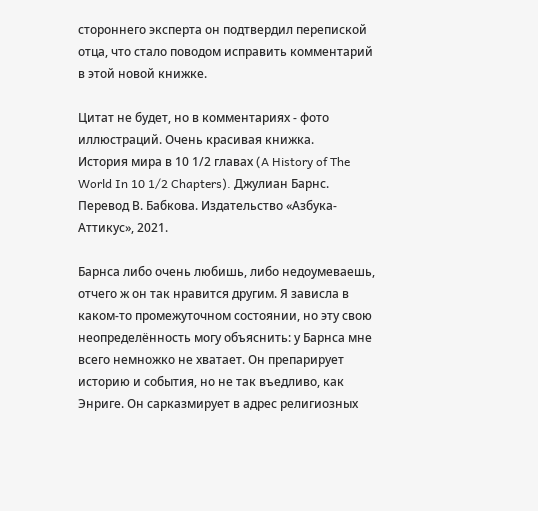стороннего эксперта он подтвердил перепиской отца, что стало поводом исправить комментарий в этой новой книжке.

Цитат не будет, но в комментариях - фото иллюстраций. Очень красивая книжка.
История мира в 10 1/2 главах (A History of The World In 10 1/2 Chapters). Джулиан Барнс. Перевод В. Бабкова. Издательство «Азбука-Аттикус», 2021.

Барнса либо очень любишь, либо недоумеваешь, отчего ж он так нравится другим. Я зависла в каком-то промежуточном состоянии, но эту свою неопределённость могу объяснить: у Барнса мне всего немножко не хватает. Он препарирует историю и события, но не так въедливо, как Энриге. Он сарказмирует в адрес религиозных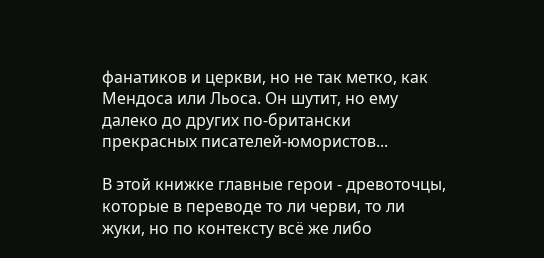фанатиков и церкви, но не так метко, как Мендоса или Льоса. Он шутит, но ему далеко до других по-британски прекрасных писателей-юмористов...

В этой книжке главные герои - древоточцы, которые в переводе то ли черви, то ли жуки, но по контексту всё же либо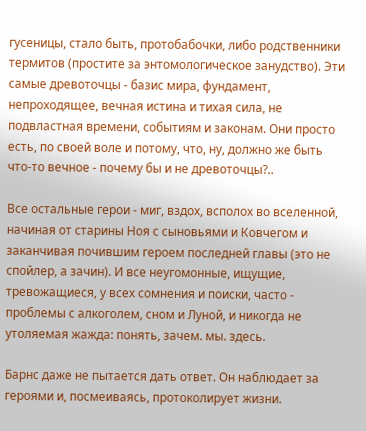гусеницы, стало быть, протобабочки, либо родственники термитов (простите за энтомологическое занудство). Эти самые древоточцы - базис мира, фундамент, непроходящее, вечная истина и тихая сила, не подвластная времени, событиям и законам. Они просто есть, по своей воле и потому, что, ну, должно же быть что-то вечное - почему бы и не древоточцы?..

Все остальные герои - миг, вздох, всполох во вселенной, начиная от старины Ноя с сыновьями и Ковчегом и заканчивая почившим героем последней главы (это не спойлер, а зачин). И все неугомонные, ищущие, тревожащиеся, у всех сомнения и поиски, часто - проблемы с алкоголем, сном и Луной, и никогда не утоляемая жажда: понять, зачем. мы. здесь.

Барнс даже не пытается дать ответ. Он наблюдает за героями и, посмеиваясь, протоколирует жизни.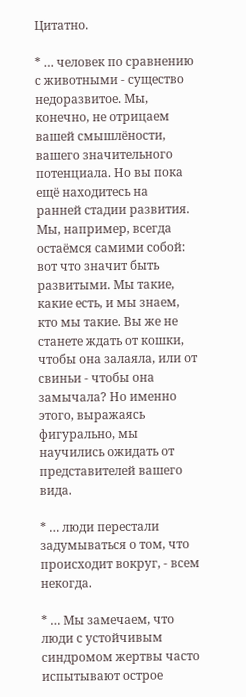Цитатно.

* … человек по сравнению с животными - существо недоразвитое. Мы, конечно, не отрицаем вашей смышлёности, вашего значительного потенциала. Но вы пока ещё находитесь на ранней стадии развития. Мы, например, всегда остаёмся самими собой: вот что значит быть развитыми. Мы такие, какие есть, и мы знаем, кто мы такие. Вы же не станете ждать от кошки, чтобы она залаяла, или от свиньи - чтобы она замычала? Но именно этого, выражаясь фигурально, мы научились ожидать от представителей вашего вида.

* … люди перестали задумываться о том, что происходит вокруг, - всем некогда.

* … Мы замечаем, что люди с устойчивым синдромом жертвы часто испытывают острое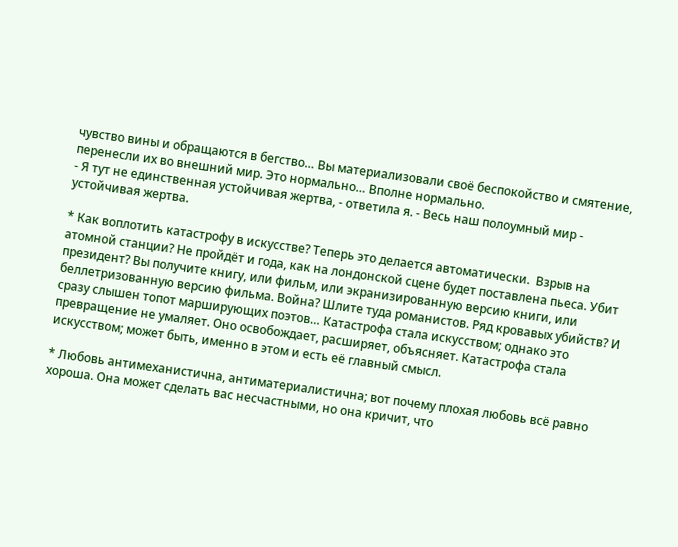чувство вины и обращаются в бегство… Вы материализовали своё беспокойство и смятение, перенесли их во внешний мир. Это нормально… Вполне нормально.
- Я тут не единственная устойчивая жертва, - ответила я. - Весь наш полоумный мир - устойчивая жертва.

* Как воплотить катастрофу в искусстве? Теперь это делается автоматически.  Взрыв на атомной станции? Не пройдёт и года, как на лондонской сцене будет поставлена пьеса. Убит президент? Вы получите книгу, или фильм, или экранизированную версию книги, или беллетризованную версию фильма. Война? Шлите туда романистов. Ряд кровавых убийств? И сразу слышен топот марширующих поэтов… Катастрофа стала искусством; однако это превращение не умаляет. Оно освобождает, расширяет, объясняет. Катастрофа стала искусством; может быть, именно в этом и есть её главный смысл.

* Любовь антимеханистична, антиматериалистична; вот почему плохая любовь всё равно хороша. Она может сделать вас несчастными, но она кричит, что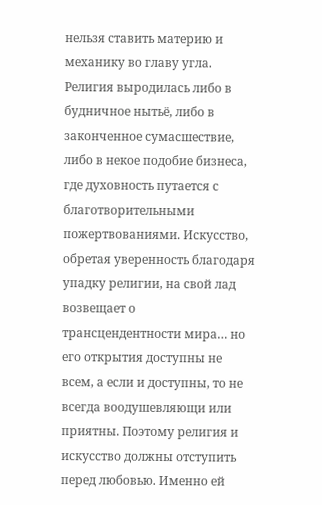нельзя ставить материю и механику во главу угла. Религия выродилась либо в будничное нытьё, либо в законченное сумасшествие, либо в некое подобие бизнеса, где духовность путается с благотворительными пожертвованиями. Искусство, обретая уверенность благодаря упадку религии, на свой лад возвещает о трансцендентности мира… но его открытия доступны не всем, а если и доступны, то не всегда воодушевляющи или приятны. Поэтому религия и искусство должны отступить перед любовью. Именно ей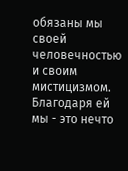обязаны мы своей человечностью и своим мистицизмом. Благодаря ей мы - это нечто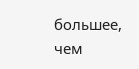большее, чем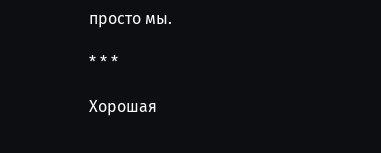просто мы.

* * *

Хорошая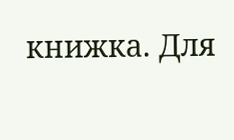книжка. Для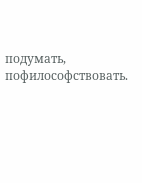подумать, пофилософствовать.